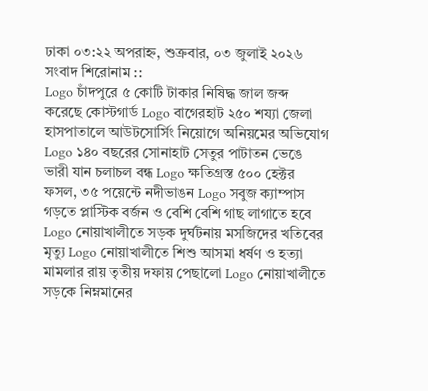ঢাকা ০৩:২২ অপরাহ্ন, শুক্রবার, ০৩ জুলাই ২০২৬
সংবাদ শিরোনাম ::
Logo চাঁদপুরে ৫ কোটি টাকার নিষিদ্ধ জাল জব্দ করেছে কোস্টগার্ড Logo বাগেরহাট ২৫০ শয্যা জেলা হাসপাতালে আউটসোর্সিং নিয়োগে অনিয়মের অভিযোগ Logo ১৪০ বছরের সোনাহাট সেতুর পাটাতন ভেঙে ভারী যান চলাচল বন্ধ Logo ক্ষতিগ্রস্ত ৫০০ হেক্টর ফসল, ৩৫ পয়েন্টে নদীভাঙন Logo সবুজ ক্যাম্পাস গড়তে প্লাস্টিক বর্জন ও বেশি বেশি গাছ লাগাতে হবে Logo নোয়াখালীতে সড়ক দুর্ঘটনায় মসজিদের খতিবের মৃত্যু Logo নোয়াখালীতে শিশু আসমা ধর্ষণ ও হত্যা মামলার রায় তৃতীয় দফায় পেছালো Logo নোয়াখালীতে সড়কে নিম্নমানের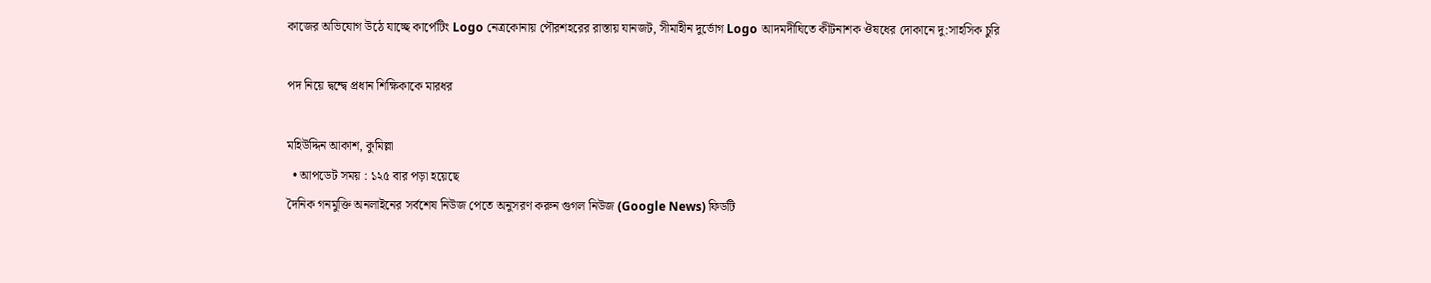কাজের অভিযোগ উঠে যাচ্ছে কার্পেটিং Logo নেত্রকোনায় পৌরশহরের রাস্তায় যানজট, সীমাহীন দুর্ভোগ Logo আদমদীঘিতে কীটনাশক ঔষধের দোকানে দু:সাহসিক চুরি

পদ নিয়ে দ্বন্দ্বে প্রধান শিক্ষিকাকে মারধর

মহিউদ্দিন আকাশ, কুমিল্লা
  • আপডেট সময় : ১২৫ বার পড়া হয়েছে
দৈনিক গনমুক্তি অনলাইনের সর্বশেষ নিউজ পেতে অনুসরণ করুন গুগল নিউজ (Google News) ফিডটি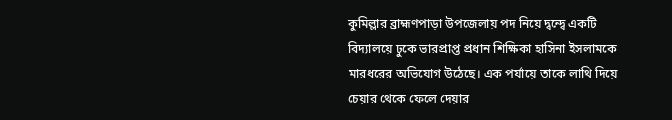কুমিল্লার ব্রাহ্মণপাড়া উপজেলায় পদ নিয়ে দ্বন্দ্বে একটি বিদ্যালয়ে ঢুকে ভারপ্রাপ্ত প্রধান শিক্ষিকা হাসিনা ইসলামকে মারধরের অভিযোগ উঠেছে। এক পর্যায়ে তাকে লাথি দিয়ে চেয়ার থেকে ফেলে দেয়ার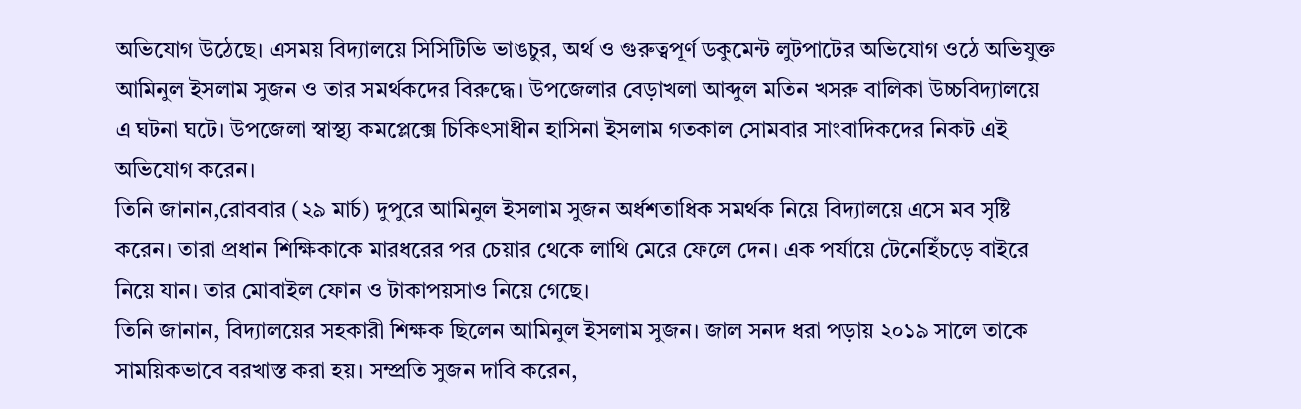অভিযোগ উঠেছে। এসময় বিদ্যালয়ে সিসিটিভি ভাঙচুর, অর্থ ও গুরুত্বপূর্ণ ডকুমেন্ট লুটপাটের অভিযোগ ওঠে অভিযুক্ত আমিনুল ইসলাম সুজন ও তার সমর্থকদের বিরুদ্ধে। উপজেলার বেড়াখলা আব্দুল মতিন খসরু বালিকা উচ্চবিদ্যালয়ে এ ঘটনা ঘটে। উপজেলা স্বাস্থ্য কমপ্লেক্সে চিকিৎসাধীন হাসিনা ইসলাম গতকাল সোমবার সাংবাদিকদের নিকট এই অভিযোগ করেন।
তিনি জানান,রোববার (২৯ মার্চ) দুপুরে আমিনুল ইসলাম সুজন অর্ধশতাধিক সমর্থক নিয়ে বিদ্যালয়ে এসে মব সৃষ্টি করেন। তারা প্রধান শিক্ষিকাকে মারধরের পর চেয়ার থেকে লাথি মেরে ফেলে দেন। এক পর্যায়ে টেনেহিঁচড়ে বাইরে নিয়ে যান। তার মোবাইল ফোন ও টাকাপয়সাও নিয়ে গেছে।
তিনি জানান, বিদ্যালয়ের সহকারী শিক্ষক ছিলেন আমিনুল ইসলাম সুজন। জাল সনদ ধরা পড়ায় ২০১৯ সালে তাকে সাময়িকভাবে বরখাস্ত করা হয়। সম্প্রতি সুজন দাবি করেন,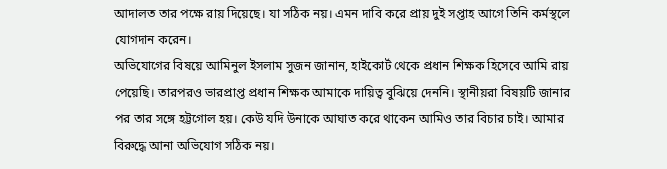আদালত তার পক্ষে রায় দিয়েছে। যা সঠিক নয়। এমন দাবি করে প্রায় দুই সপ্তাহ আগে তিনি কর্মস্থলে যোগদান করেন।
অভিযোগের বিষয়ে আমিনুল ইসলাম সুজন জানান, হাইকোর্ট থেকে প্রধান শিক্ষক হিসেবে আমি রায় পেয়েছি। তারপরও ভারপ্রাপ্ত প্রধান শিক্ষক আমাকে দায়িত্ব বুঝিয়ে দেননি। স্থানীয়রা বিষয়টি জানার পর তার সঙ্গে হট্টগোল হয়। কেউ যদি উনাকে আঘাত করে থাকেন আমিও তার বিচার চাই। আমার বিরুদ্ধে আনা অভিযোগ সঠিক নয়।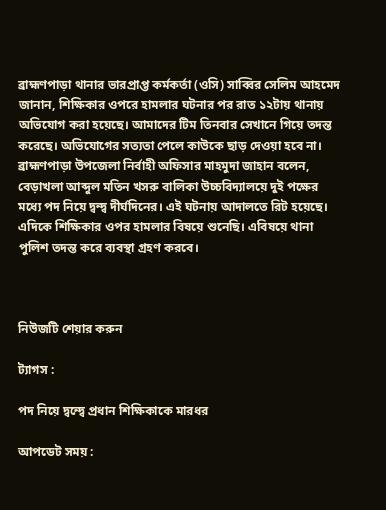ব্রাহ্মণপাড়া থানার ভারপ্রাপ্ত কর্মকর্তা (ওসি) সাব্বির সেলিম আহমেদ জানান, শিক্ষিকার ওপরে হামলার ঘটনার পর রাত ১২টায় থানায় অভিযোগ করা হয়েছে। আমাদের টিম তিনবার সেখানে গিয়ে তদন্ত করেছে। অভিযোগের সত্যতা পেলে কাউকে ছাড় দেওয়া হবে না।
ব্রাহ্মণপাড়া উপজেলা নির্বাহী অফিসার মাহমুদা জাহান বলেন, বেড়াখলা আব্দুল মতিন খসরু বালিকা উচ্চবিদ্যালয়ে দুই পক্ষের মধ্যে পদ নিয়ে দ্বন্দ্ব দীর্ঘদিনের। এই ঘটনায় আদালতে রিট হয়েছে। এদিকে শিক্ষিকার ওপর হামলার বিষয়ে শুনেছি। এবিষয়ে থানা পুলিশ তদন্ত করে ব্যবস্থা গ্রহণ করবে।



নিউজটি শেয়ার করুন

ট্যাগস :

পদ নিয়ে দ্বন্দ্বে প্রধান শিক্ষিকাকে মারধর

আপডেট সময় :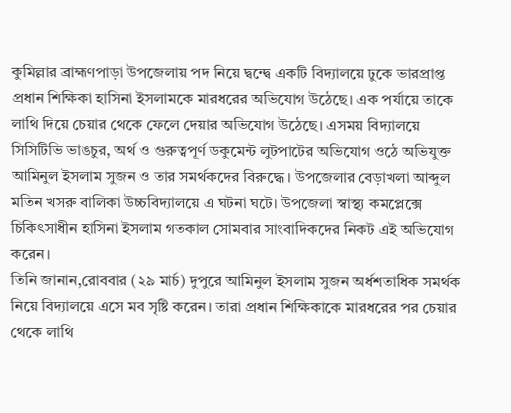কুমিল্লার ব্রাহ্মণপাড়া উপজেলায় পদ নিয়ে দ্বন্দ্বে একটি বিদ্যালয়ে ঢুকে ভারপ্রাপ্ত প্রধান শিক্ষিকা হাসিনা ইসলামকে মারধরের অভিযোগ উঠেছে। এক পর্যায়ে তাকে লাথি দিয়ে চেয়ার থেকে ফেলে দেয়ার অভিযোগ উঠেছে। এসময় বিদ্যালয়ে সিসিটিভি ভাঙচুর, অর্থ ও গুরুত্বপূর্ণ ডকুমেন্ট লুটপাটের অভিযোগ ওঠে অভিযুক্ত আমিনুল ইসলাম সুজন ও তার সমর্থকদের বিরুদ্ধে। উপজেলার বেড়াখলা আব্দুল মতিন খসরু বালিকা উচ্চবিদ্যালয়ে এ ঘটনা ঘটে। উপজেলা স্বাস্থ্য কমপ্লেক্সে চিকিৎসাধীন হাসিনা ইসলাম গতকাল সোমবার সাংবাদিকদের নিকট এই অভিযোগ করেন।
তিনি জানান,রোববার (২৯ মার্চ) দুপুরে আমিনুল ইসলাম সুজন অর্ধশতাধিক সমর্থক নিয়ে বিদ্যালয়ে এসে মব সৃষ্টি করেন। তারা প্রধান শিক্ষিকাকে মারধরের পর চেয়ার থেকে লাথি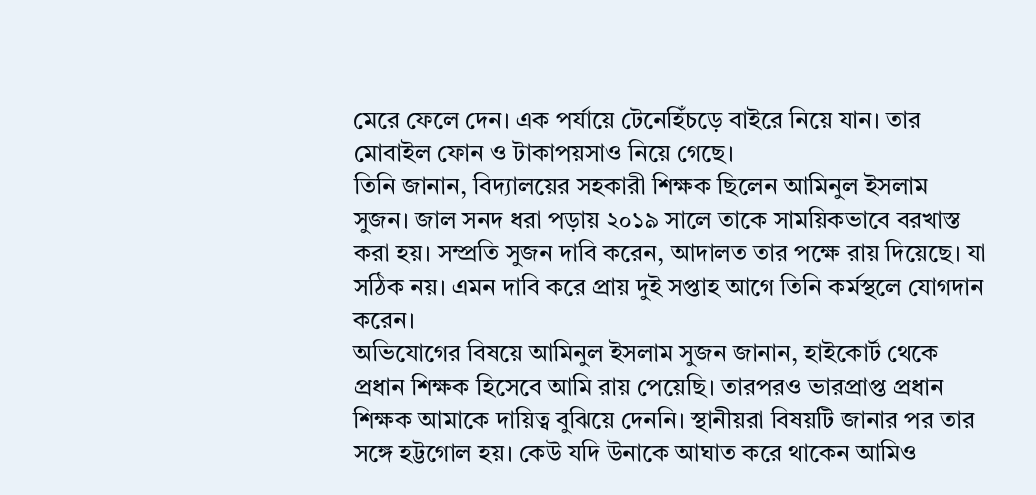মেরে ফেলে দেন। এক পর্যায়ে টেনেহিঁচড়ে বাইরে নিয়ে যান। তার মোবাইল ফোন ও টাকাপয়সাও নিয়ে গেছে।
তিনি জানান, বিদ্যালয়ের সহকারী শিক্ষক ছিলেন আমিনুল ইসলাম সুজন। জাল সনদ ধরা পড়ায় ২০১৯ সালে তাকে সাময়িকভাবে বরখাস্ত করা হয়। সম্প্রতি সুজন দাবি করেন, আদালত তার পক্ষে রায় দিয়েছে। যা সঠিক নয়। এমন দাবি করে প্রায় দুই সপ্তাহ আগে তিনি কর্মস্থলে যোগদান করেন।
অভিযোগের বিষয়ে আমিনুল ইসলাম সুজন জানান, হাইকোর্ট থেকে প্রধান শিক্ষক হিসেবে আমি রায় পেয়েছি। তারপরও ভারপ্রাপ্ত প্রধান শিক্ষক আমাকে দায়িত্ব বুঝিয়ে দেননি। স্থানীয়রা বিষয়টি জানার পর তার সঙ্গে হট্টগোল হয়। কেউ যদি উনাকে আঘাত করে থাকেন আমিও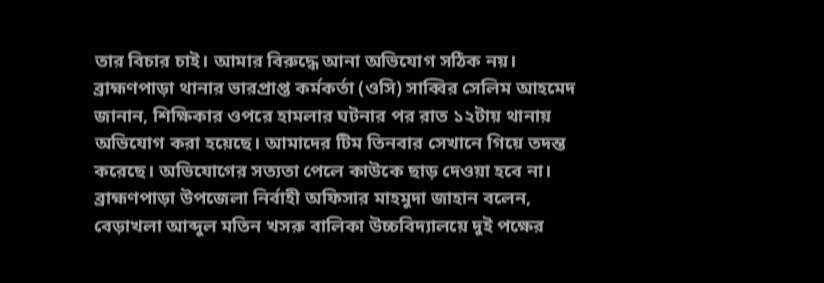তার বিচার চাই। আমার বিরুদ্ধে আনা অভিযোগ সঠিক নয়।
ব্রাহ্মণপাড়া থানার ভারপ্রাপ্ত কর্মকর্তা (ওসি) সাব্বির সেলিম আহমেদ জানান, শিক্ষিকার ওপরে হামলার ঘটনার পর রাত ১২টায় থানায় অভিযোগ করা হয়েছে। আমাদের টিম তিনবার সেখানে গিয়ে তদন্ত করেছে। অভিযোগের সত্যতা পেলে কাউকে ছাড় দেওয়া হবে না।
ব্রাহ্মণপাড়া উপজেলা নির্বাহী অফিসার মাহমুদা জাহান বলেন, বেড়াখলা আব্দুল মতিন খসরু বালিকা উচ্চবিদ্যালয়ে দুই পক্ষের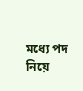মধ্যে পদ নিয়ে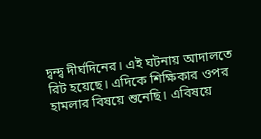দ্বন্দ্ব দীর্ঘদিনের। এই ঘটনায় আদালতে রিট হয়েছে। এদিকে শিক্ষিকার ওপর হামলার বিষয়ে শুনেছি। এবিষয়ে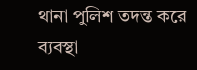থানা পুলিশ তদন্ত করে ব্যবস্থা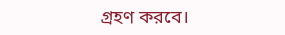গ্রহণ করবে।